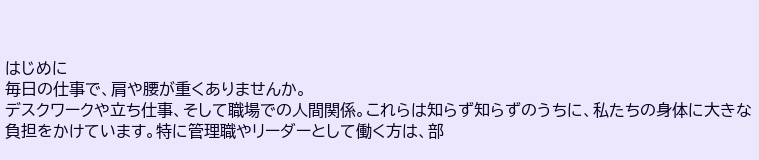はじめに
毎日の仕事で、肩や腰が重くありませんか。
デスクワークや立ち仕事、そして職場での人間関係。これらは知らず知らずのうちに、私たちの身体に大きな負担をかけています。特に管理職やリーダーとして働く方は、部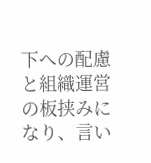下への配慮と組織運営の板挟みになり、言い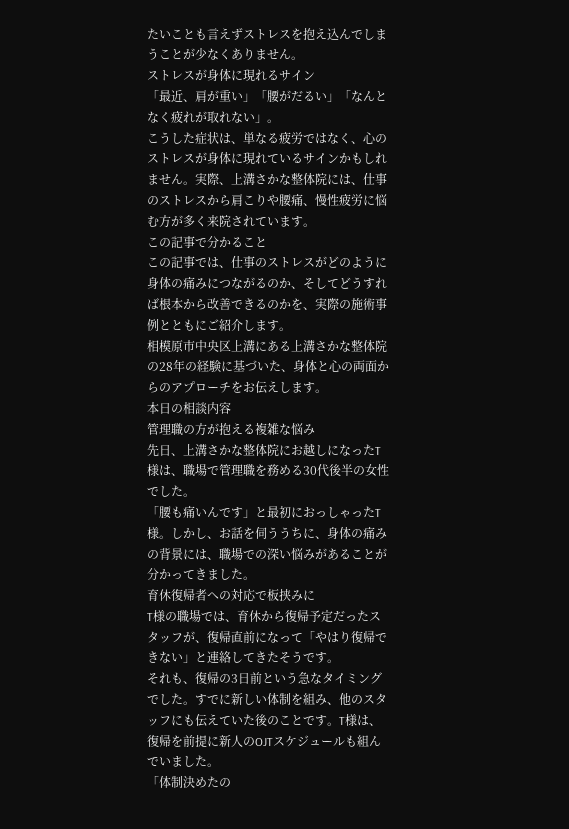たいことも言えずストレスを抱え込んでしまうことが少なくありません。
ストレスが身体に現れるサイン
「最近、肩が重い」「腰がだるい」「なんとなく疲れが取れない」。
こうした症状は、単なる疲労ではなく、心のストレスが身体に現れているサインかもしれません。実際、上溝さかな整体院には、仕事のストレスから肩こりや腰痛、慢性疲労に悩む方が多く来院されています。
この記事で分かること
この記事では、仕事のストレスがどのように身体の痛みにつながるのか、そしてどうすれば根本から改善できるのかを、実際の施術事例とともにご紹介します。
相模原市中央区上溝にある上溝さかな整体院の28年の経験に基づいた、身体と心の両面からのアプローチをお伝えします。
本日の相談内容
管理職の方が抱える複雑な悩み
先日、上溝さかな整体院にお越しになったT様は、職場で管理職を務める30代後半の女性でした。
「腰も痛いんです」と最初におっしゃったT様。しかし、お話を伺ううちに、身体の痛みの背景には、職場での深い悩みがあることが分かってきました。
育休復帰者への対応で板挟みに
T様の職場では、育休から復帰予定だったスタッフが、復帰直前になって「やはり復帰できない」と連絡してきたそうです。
それも、復帰の3日前という急なタイミングでした。すでに新しい体制を組み、他のスタッフにも伝えていた後のことです。T様は、復帰を前提に新人のOJTスケジュールも組んでいました。
「体制決めたの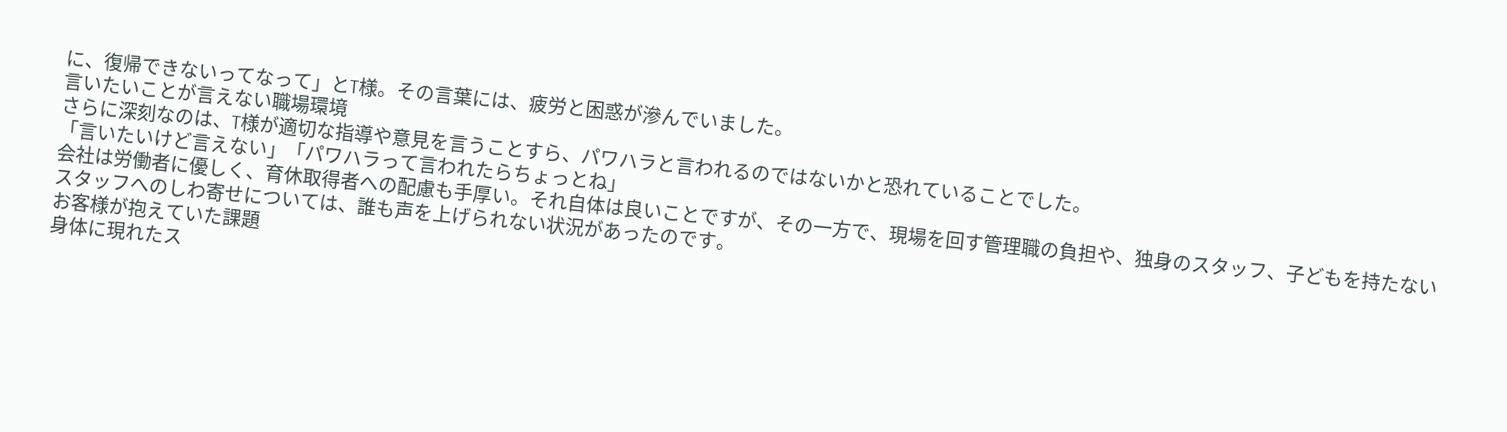に、復帰できないってなって」とT様。その言葉には、疲労と困惑が滲んでいました。
言いたいことが言えない職場環境
さらに深刻なのは、T様が適切な指導や意見を言うことすら、パワハラと言われるのではないかと恐れていることでした。
「言いたいけど言えない」「パワハラって言われたらちょっとね」
会社は労働者に優しく、育休取得者への配慮も手厚い。それ自体は良いことですが、その一方で、現場を回す管理職の負担や、独身のスタッフ、子どもを持たないスタッフへのしわ寄せについては、誰も声を上げられない状況があったのです。
お客様が抱えていた課題
身体に現れたス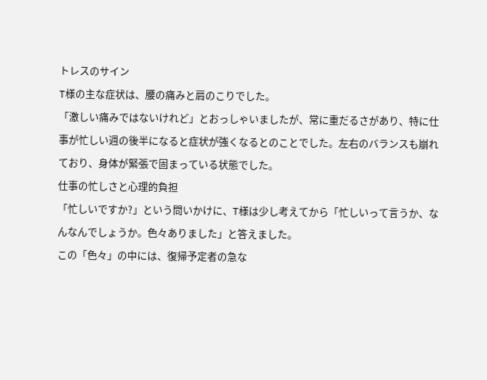トレスのサイン
T様の主な症状は、腰の痛みと肩のこりでした。
「激しい痛みではないけれど」とおっしゃいましたが、常に重だるさがあり、特に仕事が忙しい週の後半になると症状が強くなるとのことでした。左右のバランスも崩れており、身体が緊張で固まっている状態でした。
仕事の忙しさと心理的負担
「忙しいですか?」という問いかけに、T様は少し考えてから「忙しいって言うか、なんなんでしょうか。色々ありました」と答えました。
この「色々」の中には、復帰予定者の急な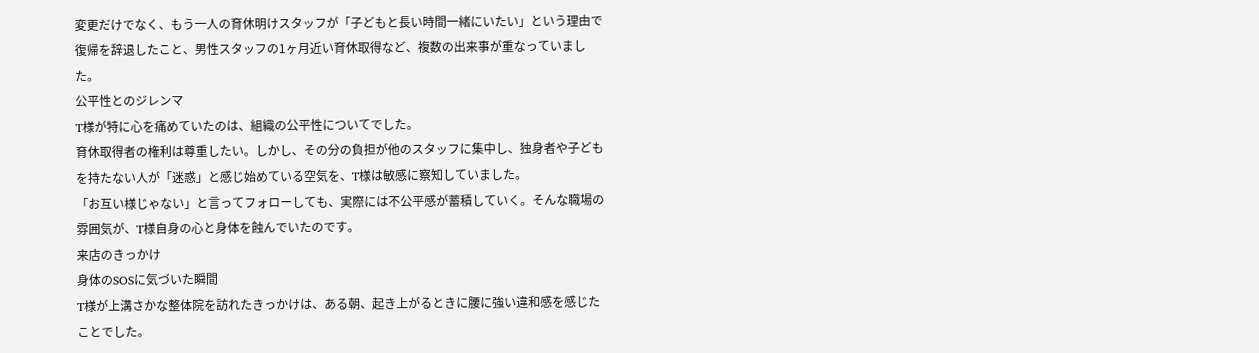変更だけでなく、もう一人の育休明けスタッフが「子どもと長い時間一緒にいたい」という理由で復帰を辞退したこと、男性スタッフの1ヶ月近い育休取得など、複数の出来事が重なっていました。
公平性とのジレンマ
T様が特に心を痛めていたのは、組織の公平性についてでした。
育休取得者の権利は尊重したい。しかし、その分の負担が他のスタッフに集中し、独身者や子どもを持たない人が「迷惑」と感じ始めている空気を、T様は敏感に察知していました。
「お互い様じゃない」と言ってフォローしても、実際には不公平感が蓄積していく。そんな職場の雰囲気が、T様自身の心と身体を蝕んでいたのです。
来店のきっかけ
身体のSOSに気づいた瞬間
T様が上溝さかな整体院を訪れたきっかけは、ある朝、起き上がるときに腰に強い違和感を感じたことでした。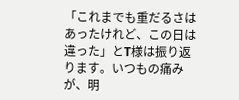「これまでも重だるさはあったけれど、この日は違った」とT様は振り返ります。いつもの痛みが、明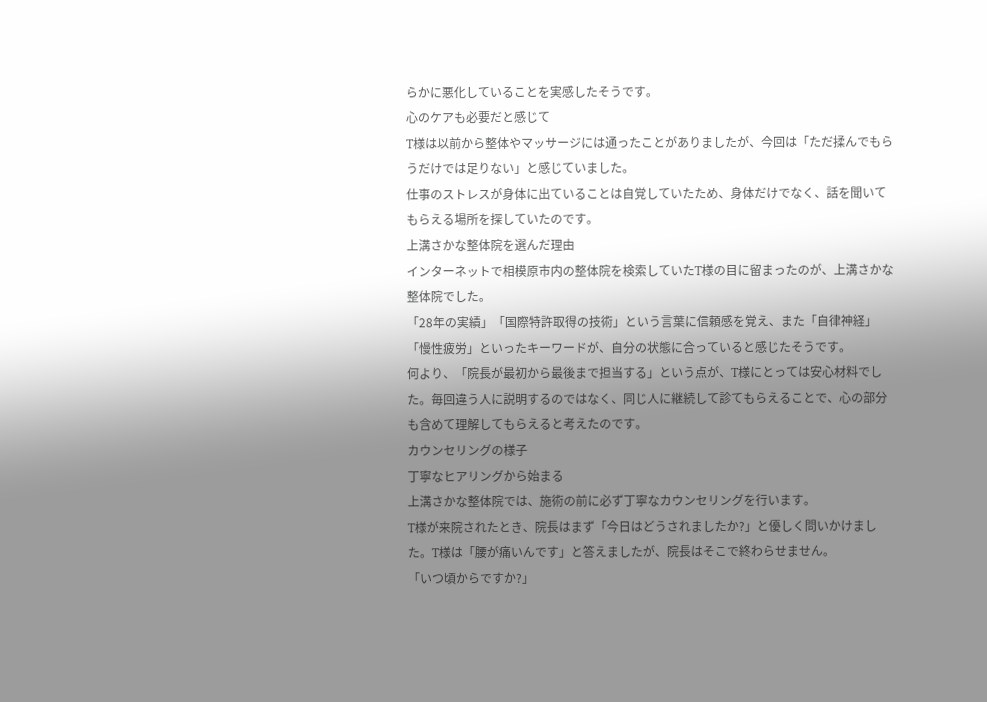らかに悪化していることを実感したそうです。
心のケアも必要だと感じて
T様は以前から整体やマッサージには通ったことがありましたが、今回は「ただ揉んでもらうだけでは足りない」と感じていました。
仕事のストレスが身体に出ていることは自覚していたため、身体だけでなく、話を聞いてもらえる場所を探していたのです。
上溝さかな整体院を選んだ理由
インターネットで相模原市内の整体院を検索していたT様の目に留まったのが、上溝さかな整体院でした。
「28年の実績」「国際特許取得の技術」という言葉に信頼感を覚え、また「自律神経」「慢性疲労」といったキーワードが、自分の状態に合っていると感じたそうです。
何より、「院長が最初から最後まで担当する」という点が、T様にとっては安心材料でした。毎回違う人に説明するのではなく、同じ人に継続して診てもらえることで、心の部分も含めて理解してもらえると考えたのです。
カウンセリングの様子
丁寧なヒアリングから始まる
上溝さかな整体院では、施術の前に必ず丁寧なカウンセリングを行います。
T様が来院されたとき、院長はまず「今日はどうされましたか?」と優しく問いかけました。T様は「腰が痛いんです」と答えましたが、院長はそこで終わらせません。
「いつ頃からですか?」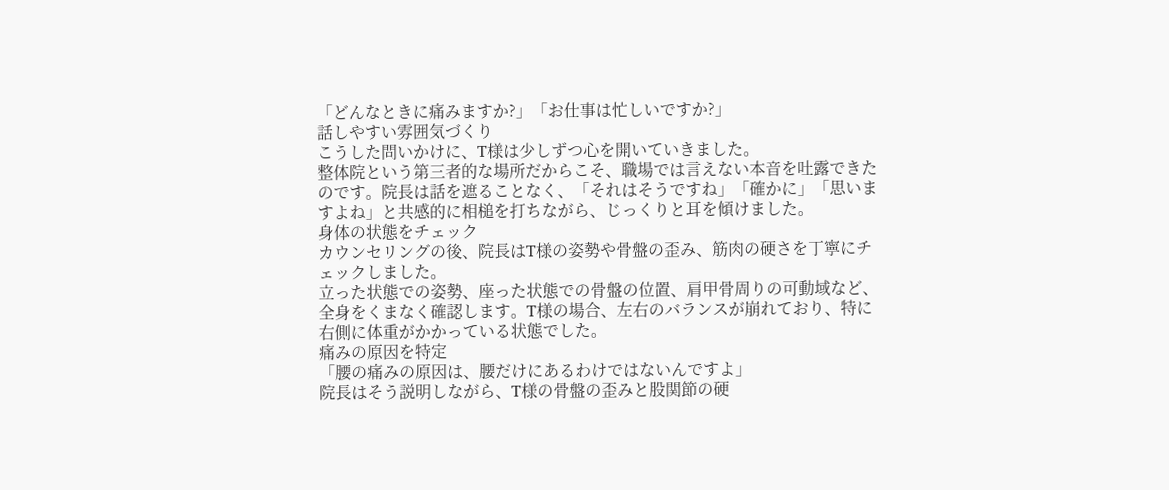「どんなときに痛みますか?」「お仕事は忙しいですか?」
話しやすい雰囲気づくり
こうした問いかけに、T様は少しずつ心を開いていきました。
整体院という第三者的な場所だからこそ、職場では言えない本音を吐露できたのです。院長は話を遮ることなく、「それはそうですね」「確かに」「思いますよね」と共感的に相槌を打ちながら、じっくりと耳を傾けました。
身体の状態をチェック
カウンセリングの後、院長はT様の姿勢や骨盤の歪み、筋肉の硬さを丁寧にチェックしました。
立った状態での姿勢、座った状態での骨盤の位置、肩甲骨周りの可動域など、全身をくまなく確認します。T様の場合、左右のバランスが崩れており、特に右側に体重がかかっている状態でした。
痛みの原因を特定
「腰の痛みの原因は、腰だけにあるわけではないんですよ」
院長はそう説明しながら、T様の骨盤の歪みと股関節の硬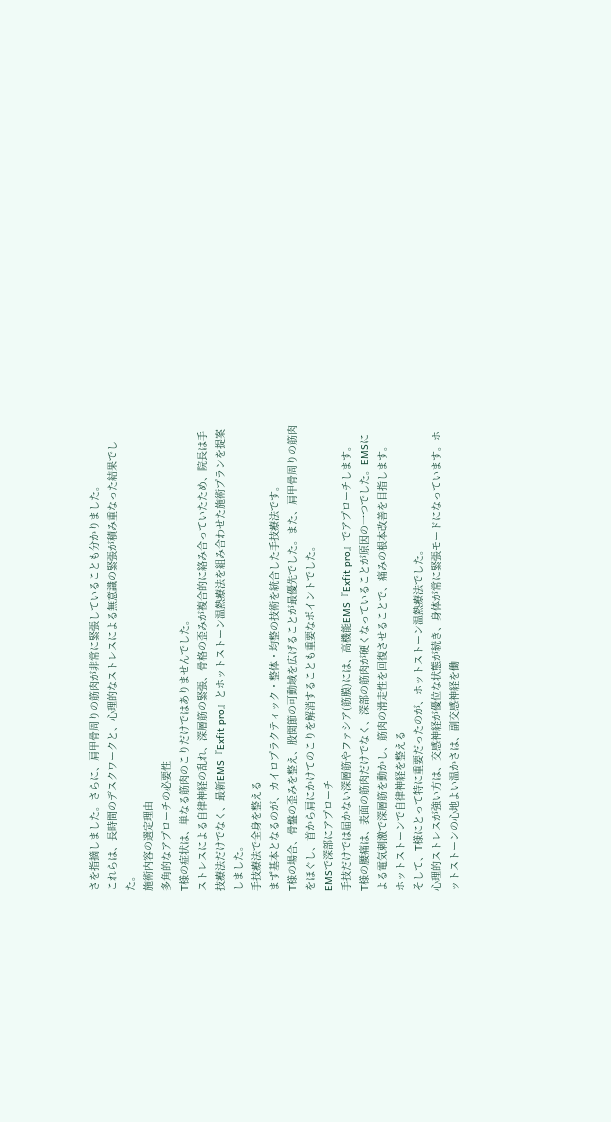さを指摘しました。さらに、肩甲骨周りの筋肉が非常に緊張していることも分かりました。
これらは、長時間のデスクワークと、心理的なストレスによる無意識の緊張が積み重なった結果でした。
施術内容の選定理由
多角的なアプローチの必要性
T様の症状は、単なる筋肉のこりだけではありませんでした。
ストレスによる自律神経の乱れ、深層筋の緊張、骨格の歪みが複合的に絡み合っていたため、院長は手技療法だけでなく、最新EMS『Exfit pro』とホットストーン温熱療法を組み合わせた施術プランを提案しました。
手技療法で全身を整える
まず基本となるのが、カイロプラクティック・整体・均整の技術を統合した手技療法です。
T様の場合、骨盤の歪みを整え、股関節の可動域を広げることが最優先でした。また、肩甲骨周りの筋肉をほぐし、首から肩にかけてのこりを解消することも重要なポイントでした。
EMSで深部にアプローチ
手技だけでは届かない深層筋やファシア(筋膜)には、高機能EMS『Exfit pro』でアプローチします。
T様の腰痛は、表面の筋肉だけでなく、深部の筋肉が硬くなっていることが原因の一つでした。EMSによる電気刺激で深層筋を動かし、筋肉の滑走性を回復させることで、痛みの根本改善を目指します。
ホットストーンで自律神経を整える
そして、T様にとって特に重要だったのが、ホットストーン温熱療法でした。
心理的ストレスが強い方は、交感神経が優位な状態が続き、身体が常に緊張モードになっています。ホットストーンの心地よい温かさは、副交感神経を働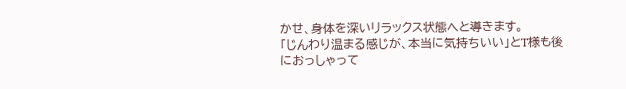かせ、身体を深いリラックス状態へと導きます。
「じんわり温まる感じが、本当に気持ちいい」とT様も後におっしゃって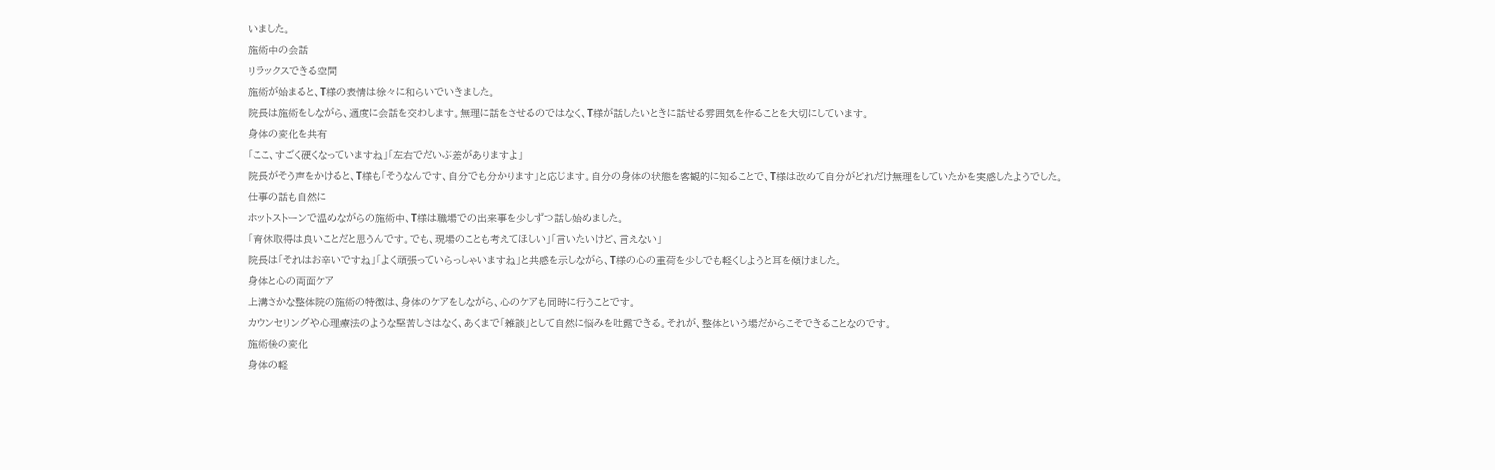いました。
施術中の会話
リラックスできる空間
施術が始まると、T様の表情は徐々に和らいでいきました。
院長は施術をしながら、適度に会話を交わします。無理に話をさせるのではなく、T様が話したいときに話せる雰囲気を作ることを大切にしています。
身体の変化を共有
「ここ、すごく硬くなっていますね」「左右でだいぶ差がありますよ」
院長がそう声をかけると、T様も「そうなんです、自分でも分かります」と応じます。自分の身体の状態を客観的に知ることで、T様は改めて自分がどれだけ無理をしていたかを実感したようでした。
仕事の話も自然に
ホットストーンで温めながらの施術中、T様は職場での出来事を少しずつ話し始めました。
「育休取得は良いことだと思うんです。でも、現場のことも考えてほしい」「言いたいけど、言えない」
院長は「それはお辛いですね」「よく頑張っていらっしゃいますね」と共感を示しながら、T様の心の重荷を少しでも軽くしようと耳を傾けました。
身体と心の両面ケア
上溝さかな整体院の施術の特徴は、身体のケアをしながら、心のケアも同時に行うことです。
カウンセリングや心理療法のような堅苦しさはなく、あくまで「雑談」として自然に悩みを吐露できる。それが、整体という場だからこそできることなのです。
施術後の変化
身体の軽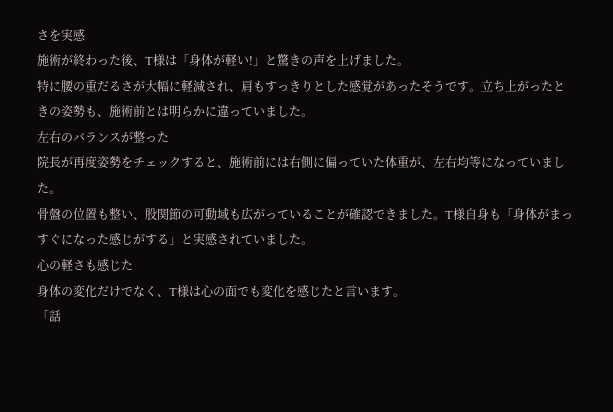さを実感
施術が終わった後、T様は「身体が軽い!」と驚きの声を上げました。
特に腰の重だるさが大幅に軽減され、肩もすっきりとした感覚があったそうです。立ち上がったときの姿勢も、施術前とは明らかに違っていました。
左右のバランスが整った
院長が再度姿勢をチェックすると、施術前には右側に偏っていた体重が、左右均等になっていました。
骨盤の位置も整い、股関節の可動域も広がっていることが確認できました。T様自身も「身体がまっすぐになった感じがする」と実感されていました。
心の軽さも感じた
身体の変化だけでなく、T様は心の面でも変化を感じたと言います。
「話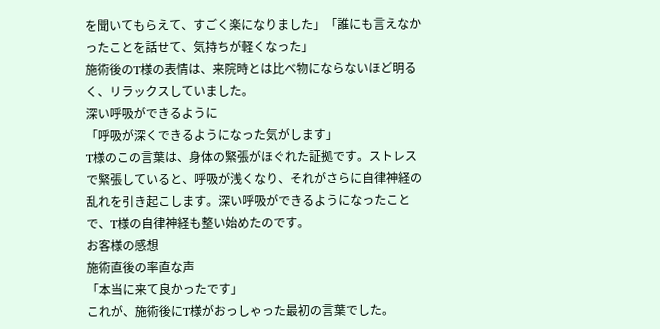を聞いてもらえて、すごく楽になりました」「誰にも言えなかったことを話せて、気持ちが軽くなった」
施術後のT様の表情は、来院時とは比べ物にならないほど明るく、リラックスしていました。
深い呼吸ができるように
「呼吸が深くできるようになった気がします」
T様のこの言葉は、身体の緊張がほぐれた証拠です。ストレスで緊張していると、呼吸が浅くなり、それがさらに自律神経の乱れを引き起こします。深い呼吸ができるようになったことで、T様の自律神経も整い始めたのです。
お客様の感想
施術直後の率直な声
「本当に来て良かったです」
これが、施術後にT様がおっしゃった最初の言葉でした。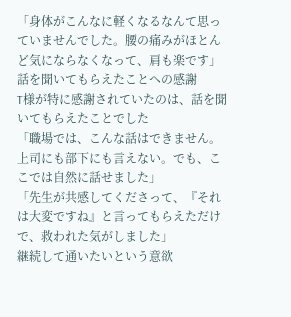「身体がこんなに軽くなるなんて思っていませんでした。腰の痛みがほとんど気にならなくなって、肩も楽です」
話を聞いてもらえたことへの感謝
T様が特に感謝されていたのは、話を聞いてもらえたことでした
「職場では、こんな話はできません。上司にも部下にも言えない。でも、ここでは自然に話せました」
「先生が共感してくださって、『それは大変ですね』と言ってもらえただけで、救われた気がしました」
継続して通いたいという意欲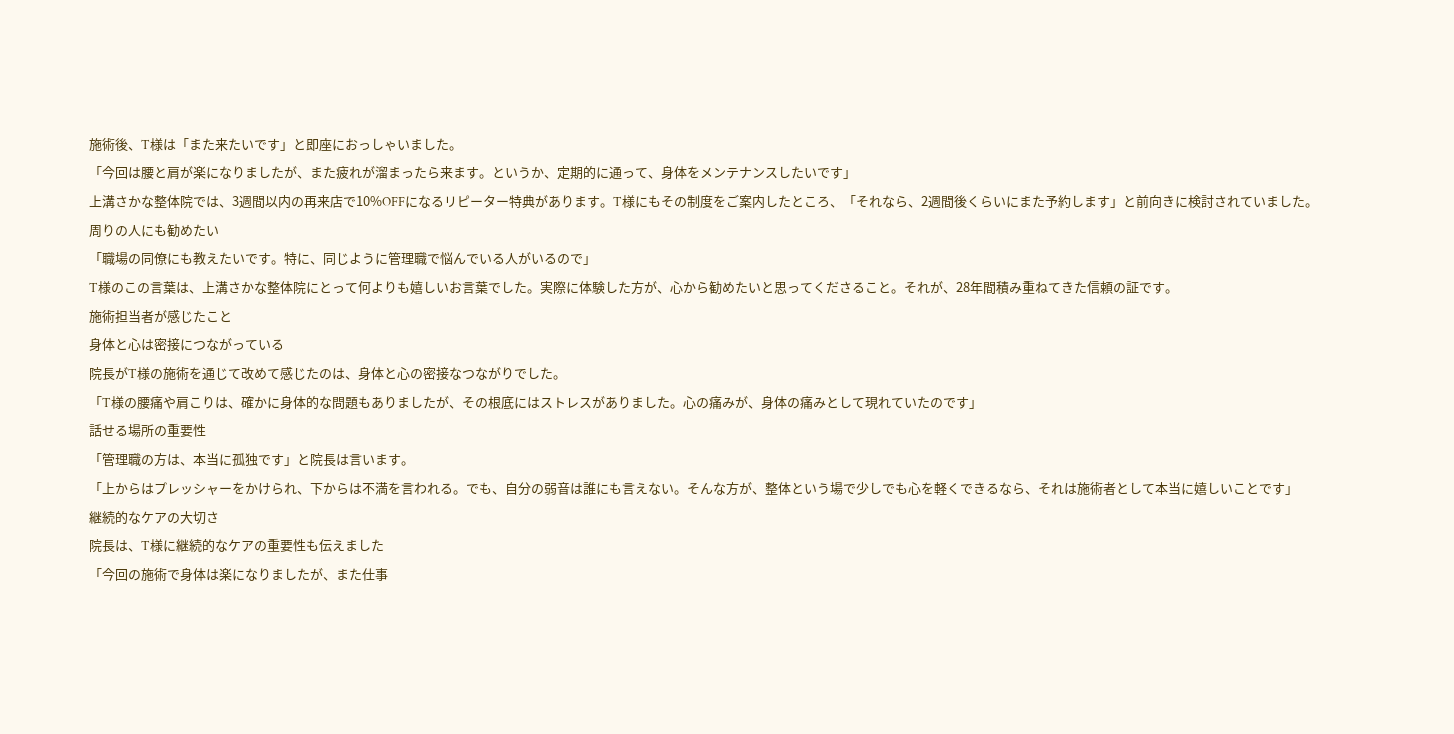施術後、T様は「また来たいです」と即座におっしゃいました。
「今回は腰と肩が楽になりましたが、また疲れが溜まったら来ます。というか、定期的に通って、身体をメンテナンスしたいです」
上溝さかな整体院では、3週間以内の再来店で10%OFFになるリピーター特典があります。T様にもその制度をご案内したところ、「それなら、2週間後くらいにまた予約します」と前向きに検討されていました。
周りの人にも勧めたい
「職場の同僚にも教えたいです。特に、同じように管理職で悩んでいる人がいるので」
T様のこの言葉は、上溝さかな整体院にとって何よりも嬉しいお言葉でした。実際に体験した方が、心から勧めたいと思ってくださること。それが、28年間積み重ねてきた信頼の証です。
施術担当者が感じたこと
身体と心は密接につながっている
院長がT様の施術を通じて改めて感じたのは、身体と心の密接なつながりでした。
「T様の腰痛や肩こりは、確かに身体的な問題もありましたが、その根底にはストレスがありました。心の痛みが、身体の痛みとして現れていたのです」
話せる場所の重要性
「管理職の方は、本当に孤独です」と院長は言います。
「上からはプレッシャーをかけられ、下からは不満を言われる。でも、自分の弱音は誰にも言えない。そんな方が、整体という場で少しでも心を軽くできるなら、それは施術者として本当に嬉しいことです」
継続的なケアの大切さ
院長は、T様に継続的なケアの重要性も伝えました
「今回の施術で身体は楽になりましたが、また仕事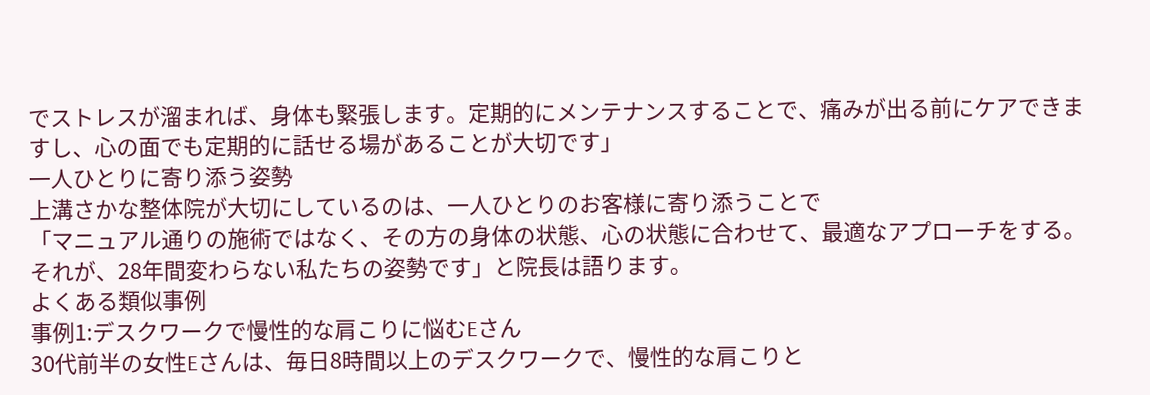でストレスが溜まれば、身体も緊張します。定期的にメンテナンスすることで、痛みが出る前にケアできますし、心の面でも定期的に話せる場があることが大切です」
一人ひとりに寄り添う姿勢
上溝さかな整体院が大切にしているのは、一人ひとりのお客様に寄り添うことで
「マニュアル通りの施術ではなく、その方の身体の状態、心の状態に合わせて、最適なアプローチをする。それが、28年間変わらない私たちの姿勢です」と院長は語ります。
よくある類似事例
事例1:デスクワークで慢性的な肩こりに悩むEさん
30代前半の女性Eさんは、毎日8時間以上のデスクワークで、慢性的な肩こりと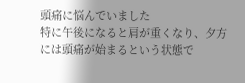頭痛に悩んでいました
特に午後になると肩が重くなり、夕方には頭痛が始まるという状態で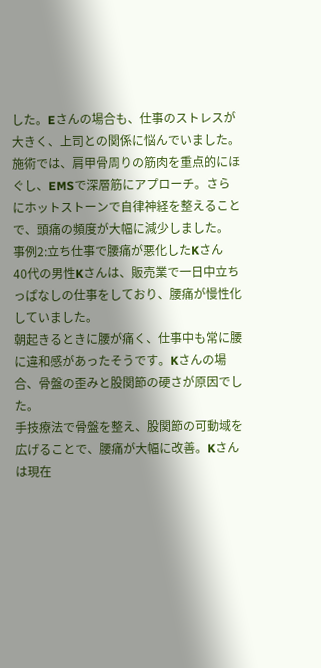した。Eさんの場合も、仕事のストレスが大きく、上司との関係に悩んでいました。
施術では、肩甲骨周りの筋肉を重点的にほぐし、EMSで深層筋にアプローチ。さらにホットストーンで自律神経を整えることで、頭痛の頻度が大幅に減少しました。
事例2:立ち仕事で腰痛が悪化したKさん
40代の男性Kさんは、販売業で一日中立ちっぱなしの仕事をしており、腰痛が慢性化していました。
朝起きるときに腰が痛く、仕事中も常に腰に違和感があったそうです。Kさんの場合、骨盤の歪みと股関節の硬さが原因でした。
手技療法で骨盤を整え、股関節の可動域を広げることで、腰痛が大幅に改善。Kさんは現在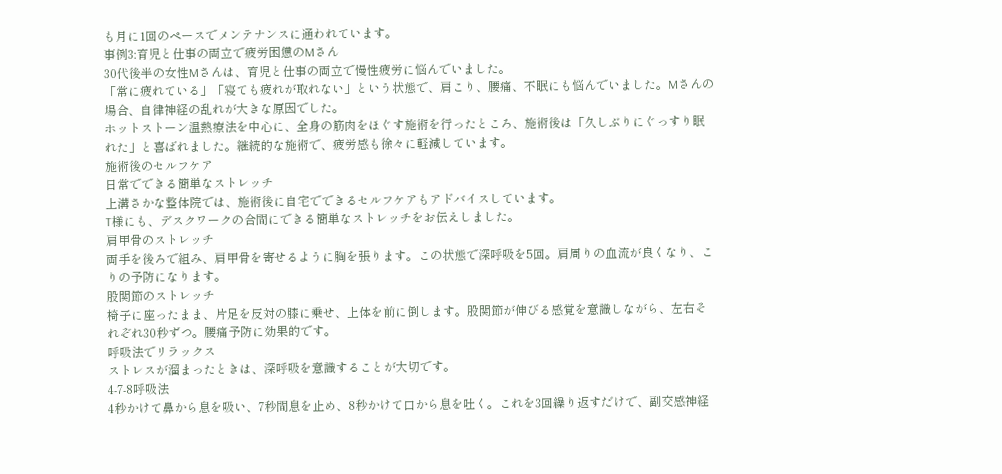も月に1回のペースでメンテナンスに通われています。
事例3:育児と仕事の両立で疲労困憊のMさん
30代後半の女性Mさんは、育児と仕事の両立で慢性疲労に悩んでいました。
「常に疲れている」「寝ても疲れが取れない」という状態で、肩こり、腰痛、不眠にも悩んでいました。Mさんの場合、自律神経の乱れが大きな原因でした。
ホットストーン温熱療法を中心に、全身の筋肉をほぐす施術を行ったところ、施術後は「久しぶりにぐっすり眠れた」と喜ばれました。継続的な施術で、疲労感も徐々に軽減しています。
施術後のセルフケア
日常でできる簡単なストレッチ
上溝さかな整体院では、施術後に自宅でできるセルフケアもアドバイスしています。
T様にも、デスクワークの合間にできる簡単なストレッチをお伝えしました。
肩甲骨のストレッチ
両手を後ろで組み、肩甲骨を寄せるように胸を張ります。この状態で深呼吸を5回。肩周りの血流が良くなり、こりの予防になります。
股関節のストレッチ
椅子に座ったまま、片足を反対の膝に乗せ、上体を前に倒します。股関節が伸びる感覚を意識しながら、左右それぞれ30秒ずつ。腰痛予防に効果的です。
呼吸法でリラックス
ストレスが溜まったときは、深呼吸を意識することが大切です。
4-7-8呼吸法
4秒かけて鼻から息を吸い、7秒間息を止め、8秒かけて口から息を吐く。これを3回繰り返すだけで、副交感神経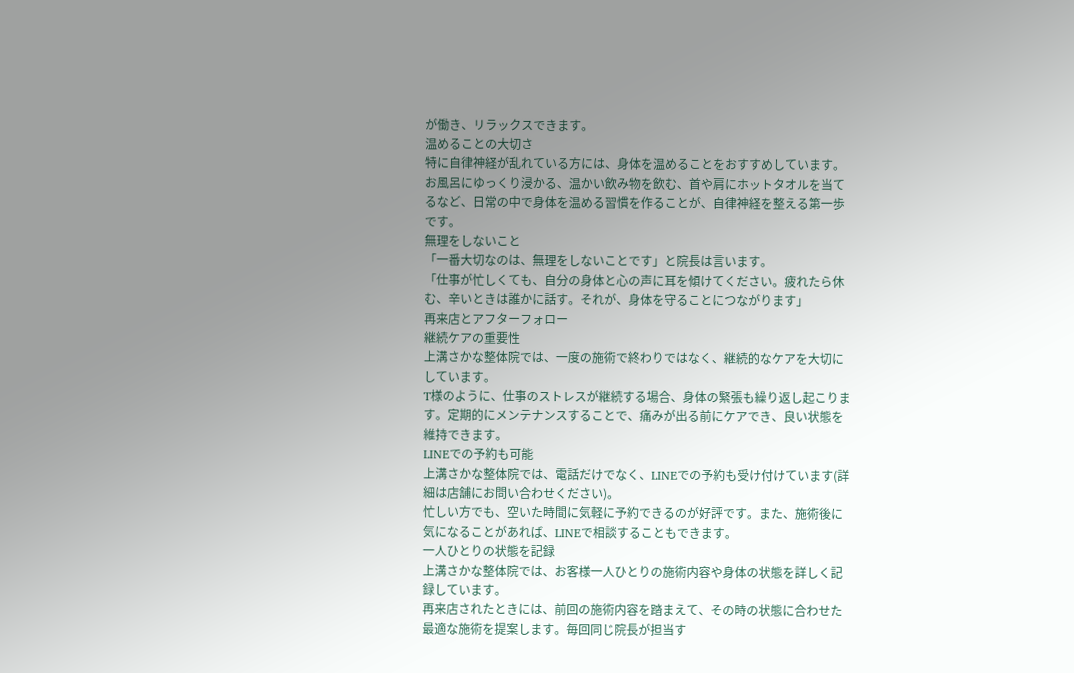が働き、リラックスできます。
温めることの大切さ
特に自律神経が乱れている方には、身体を温めることをおすすめしています。
お風呂にゆっくり浸かる、温かい飲み物を飲む、首や肩にホットタオルを当てるなど、日常の中で身体を温める習慣を作ることが、自律神経を整える第一歩です。
無理をしないこと
「一番大切なのは、無理をしないことです」と院長は言います。
「仕事が忙しくても、自分の身体と心の声に耳を傾けてください。疲れたら休む、辛いときは誰かに話す。それが、身体を守ることにつながります」
再来店とアフターフォロー
継続ケアの重要性
上溝さかな整体院では、一度の施術で終わりではなく、継続的なケアを大切にしています。
T様のように、仕事のストレスが継続する場合、身体の緊張も繰り返し起こります。定期的にメンテナンスすることで、痛みが出る前にケアでき、良い状態を維持できます。
LINEでの予約も可能
上溝さかな整体院では、電話だけでなく、LINEでの予約も受け付けています(詳細は店舗にお問い合わせください)。
忙しい方でも、空いた時間に気軽に予約できるのが好評です。また、施術後に気になることがあれば、LINEで相談することもできます。
一人ひとりの状態を記録
上溝さかな整体院では、お客様一人ひとりの施術内容や身体の状態を詳しく記録しています。
再来店されたときには、前回の施術内容を踏まえて、その時の状態に合わせた最適な施術を提案します。毎回同じ院長が担当す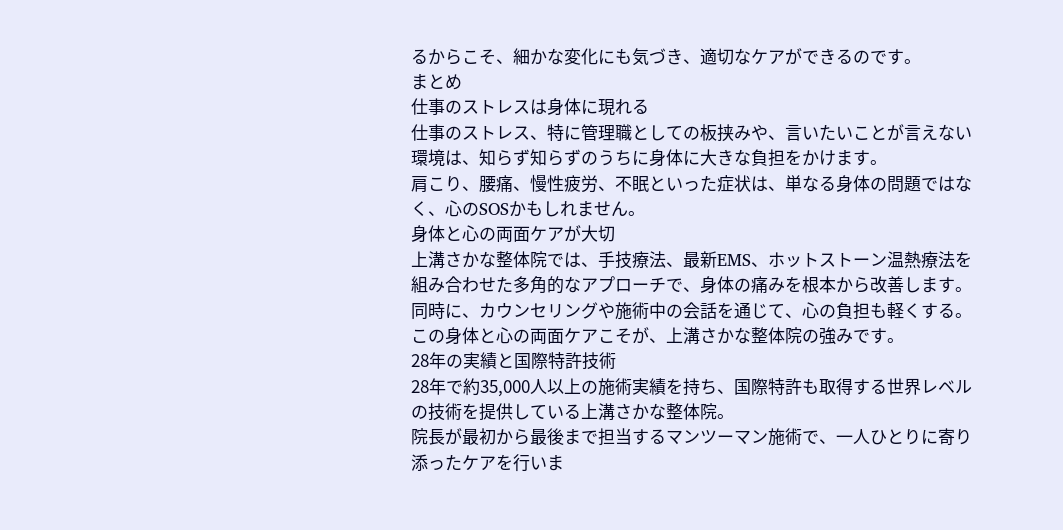るからこそ、細かな変化にも気づき、適切なケアができるのです。
まとめ
仕事のストレスは身体に現れる
仕事のストレス、特に管理職としての板挟みや、言いたいことが言えない環境は、知らず知らずのうちに身体に大きな負担をかけます。
肩こり、腰痛、慢性疲労、不眠といった症状は、単なる身体の問題ではなく、心のSOSかもしれません。
身体と心の両面ケアが大切
上溝さかな整体院では、手技療法、最新EMS、ホットストーン温熱療法を組み合わせた多角的なアプローチで、身体の痛みを根本から改善します。
同時に、カウンセリングや施術中の会話を通じて、心の負担も軽くする。この身体と心の両面ケアこそが、上溝さかな整体院の強みです。
28年の実績と国際特許技術
28年で約35,000人以上の施術実績を持ち、国際特許も取得する世界レベルの技術を提供している上溝さかな整体院。
院長が最初から最後まで担当するマンツーマン施術で、一人ひとりに寄り添ったケアを行いま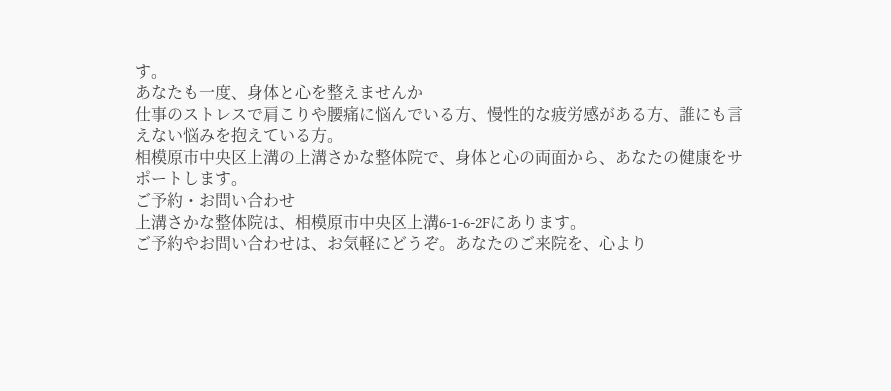す。
あなたも一度、身体と心を整えませんか
仕事のストレスで肩こりや腰痛に悩んでいる方、慢性的な疲労感がある方、誰にも言えない悩みを抱えている方。
相模原市中央区上溝の上溝さかな整体院で、身体と心の両面から、あなたの健康をサポートします。
ご予約・お問い合わせ
上溝さかな整体院は、相模原市中央区上溝6-1-6-2Fにあります。
ご予約やお問い合わせは、お気軽にどうぞ。あなたのご来院を、心より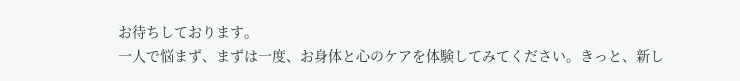お待ちしております。
一人で悩まず、まずは一度、お身体と心のケアを体験してみてください。きっと、新し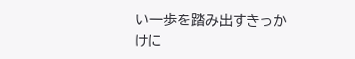い一歩を踏み出すきっかけに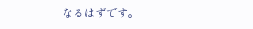なるはずです。